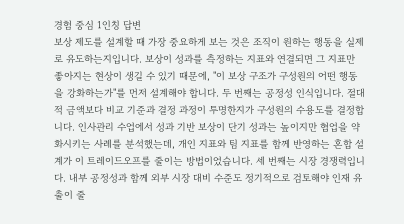경험 중심 1인칭 답변
보상 제도를 설계할 때 가장 중요하게 보는 것은 조직이 원하는 행동을 실제로 유도하는지입니다. 보상이 성과를 측정하는 지표와 연결되면 그 지표만 좋아지는 현상이 생길 수 있기 때문에, "이 보상 구조가 구성원의 어떤 행동을 강화하는가"를 먼저 설계해야 합니다. 두 번째는 공정성 인식입니다. 절대적 금액보다 비교 기준과 결정 과정이 투명한지가 구성원의 수용도를 결정합니다. 인사관리 수업에서 성과 기반 보상이 단기 성과는 높이지만 협업을 약화시키는 사례를 분석했는데, 개인 지표와 팀 지표를 함께 반영하는 혼합 설계가 이 트레이드오프를 줄이는 방법이었습니다. 세 번째는 시장 경쟁력입니다. 내부 공정성과 함께 외부 시장 대비 수준도 정기적으로 검토해야 인재 유출이 줄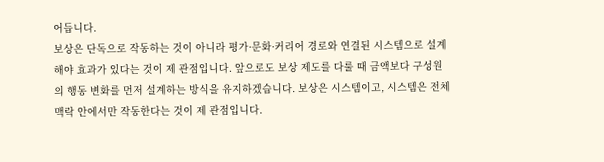어듭니다.
보상은 단독으로 작동하는 것이 아니라 평가·문화·커리어 경로와 연결된 시스템으로 설계해야 효과가 있다는 것이 제 관점입니다. 앞으로도 보상 제도를 다룰 때 금액보다 구성원의 행동 변화를 먼저 설계하는 방식을 유지하겠습니다. 보상은 시스템이고, 시스템은 전체 맥락 안에서만 작동한다는 것이 제 관점입니다.